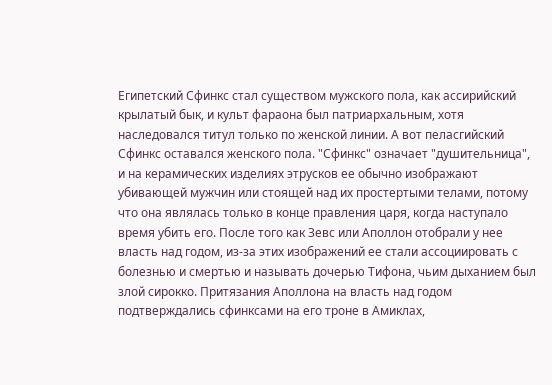Египетский Сфинкс стал существом мужского пола, как ассирийский крылатый бык, и культ фараона был патриархальным, хотя наследовался титул только по женской линии. А вот пеласгийский Сфинкс оставался женского пола. "Сфинкс" означает "душительница", и на керамических изделиях этрусков ее обычно изображают убивающей мужчин или стоящей над их простертыми телами, потому что она являлась только в конце правления царя, когда наступало время убить его. После того как Зевс или Аполлон отобрали у нее власть над годом, из-за этих изображений ее стали ассоциировать с болезнью и смертью и называть дочерью Тифона, чьим дыханием был злой сирокко. Притязания Аполлона на власть над годом подтверждались сфинксами на его троне в Амиклах,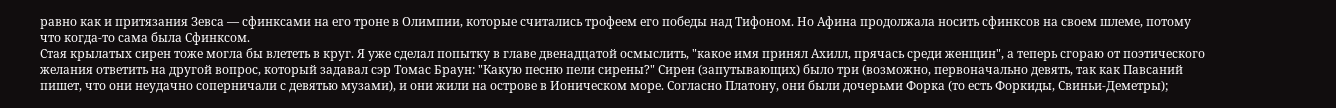равно как и притязания Зевса — сфинксами на его троне в Олимпии, которые считались трофеем его победы над Тифоном. Но Афина продолжала носить сфинксов на своем шлеме, потому что когда-то сама была Сфинксом.
Стая крылатых сирен тоже могла бы влететь в круг. Я уже сделал попытку в главе двенадцатой осмыслить, "какое имя принял Ахилл, прячась среди женщин", а теперь сгораю от поэтического желания ответить на другой вопрос, который задавал сэр Томас Браун: "Какую песню пели сирены?" Сирен (запутывающих) было три (возможно, первоначально девять, так как Павсаний пишет, что они неудачно соперничали с девятью музами), и они жили на острове в Ионическом море. Согласно Платону, они были дочерьми Форка (то есть Форкиды, Свиньи-Деметры);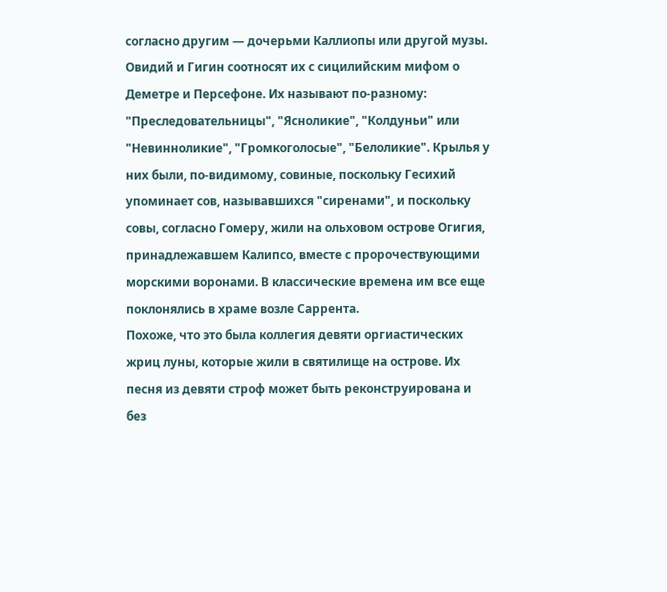согласно другим — дочерьми Каллиопы или другой музы. Овидий и Гигин соотносят их с сицилийским мифом о Деметре и Персефоне. Их называют по-разному: "Преследовательницы", "Ясноликие", "Колдуньи" или "Невинноликие", "Громкоголосые", "Белоликие". Крылья у них были, по-видимому, совиные, поскольку Гесихий упоминает сов, называвшихся "сиренами", и поскольку совы, согласно Гомеру, жили на ольховом острове Огигия, принадлежавшем Калипсо, вместе с пророчествующими морскими воронами. В классические времена им все еще поклонялись в храме возле Саррента.
Похоже, что это была коллегия девяти оргиастических жриц луны, которые жили в святилище на острове. Их песня из девяти строф может быть реконструирована и без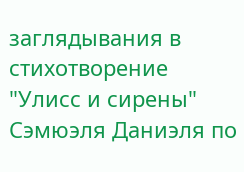заглядывания в стихотворение "Улисс и сирены" Сэмюэля Даниэля по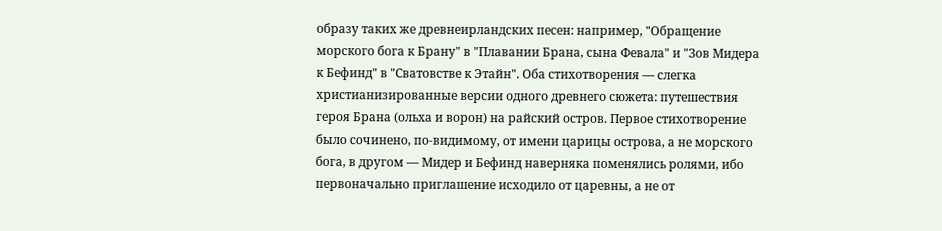образу таких же древнеирландских песен: например, "Обращение морского бога к Брану" в "Плавании Брана, сына Февала" и "Зов Мидера к Бефинд" в "Сватовстве к Этайн". Оба стихотворения — слегка христианизированные версии одного древнего сюжета: путешествия героя Брана (ольха и ворон) на райский остров. Первое стихотворение было сочинено, по-видимому, от имени царицы острова, а не морского бога, в другом — Мидер и Бефинд наверняка поменялись ролями, ибо первоначально приглашение исходило от царевны, а не от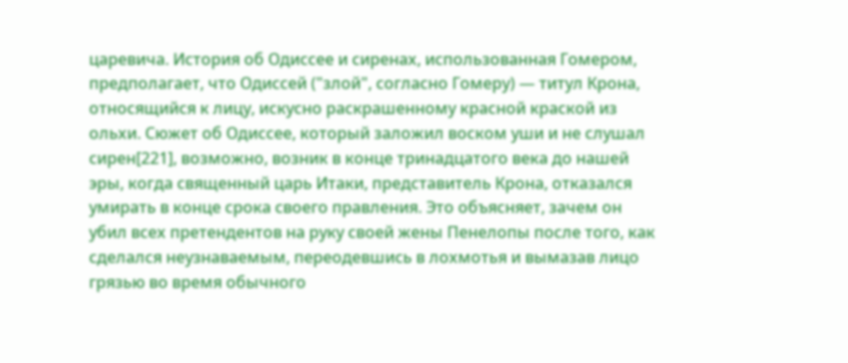царевича. История об Одиссее и сиренах, использованная Гомером, предполагает, что Одиссей ("злой", согласно Гомеру) — титул Крона, относящийся к лицу, искусно раскрашенному красной краской из ольхи. Сюжет об Одиссее, который заложил воском уши и не слушал сирен[221], возможно, возник в конце тринадцатого века до нашей эры, когда священный царь Итаки, представитель Крона, отказался умирать в конце срока своего правления. Это объясняет, зачем он убил всех претендентов на руку своей жены Пенелопы после того, как сделался неузнаваемым, переодевшись в лохмотья и вымазав лицо грязью во время обычного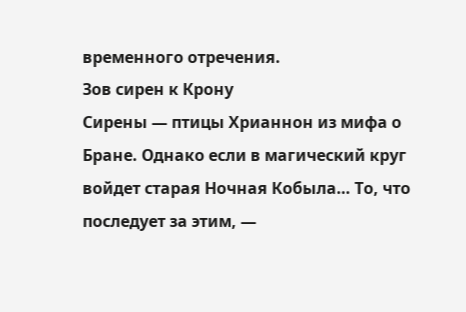временного отречения.
Зов сирен к Крону
Сирены — птицы Хрианнон из мифа о Бране. Однако если в магический круг войдет старая Ночная Кобыла… То, что последует за этим, —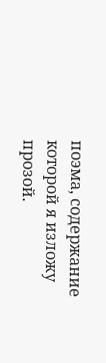поэма, содержание которой я изложу прозой.